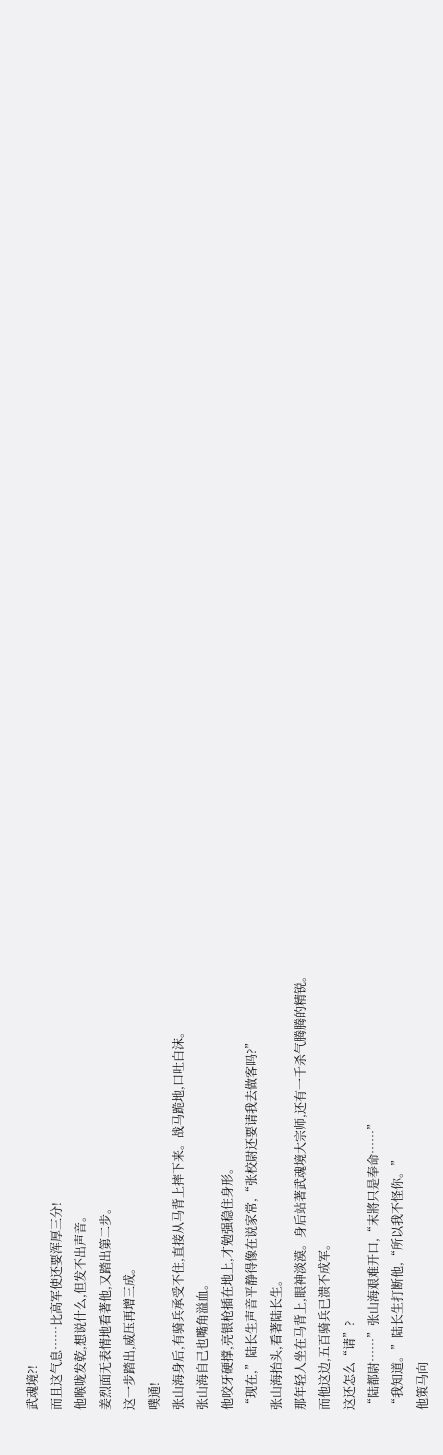武魂境?!
而且这气息……比高军使还要浑厚三分!
他喉咙发乾,想说什么,但发不出声音。
姜烈面无表情地看著他,又踏出第二步。
这一步踏出,威压再增三成。
噗通!
张山海身后,有骑兵承受不住,直接从马背上摔下来。战马跪地,口吐白沫。
张山海自己也嘴角溢血。
他咬牙硬撑,亮银枪插在地上,才勉强稳住身形。
“现在,”陆长生声音平静得像在说家常,“张校尉还要请我去做客吗?”
张山海抬头,看著陆长生。
那年轻人坐在马背上,眼神淡漠。身后站著武魂境大宗师,还有一千杀气腾腾的精锐。
而他这边,五百骑兵已溃不成军。
这还怎么“请”?
“陆都尉……”张山海艰难开口,“末將只是奉命……”
“我知道。”陆长生打断他,“所以我不怪你。”
他策马向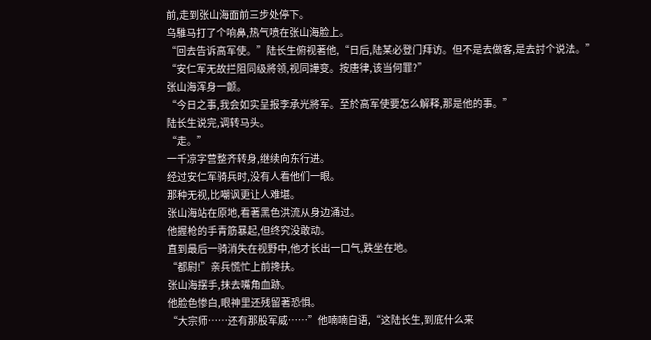前,走到张山海面前三步处停下。
乌騅马打了个响鼻,热气喷在张山海脸上。
“回去告诉高军使。”陆长生俯视著他,“日后,陆某必登门拜访。但不是去做客,是去討个说法。”
“安仁军无故拦阻同级將领,视同譁变。按唐律,该当何罪?”
张山海浑身一颤。
“今日之事,我会如实呈报李承光將军。至於高军使要怎么解释,那是他的事。”
陆长生说完,调转马头。
“走。”
一千凉字营整齐转身,继续向东行进。
经过安仁军骑兵时,没有人看他们一眼。
那种无视,比嘲讽更让人难堪。
张山海站在原地,看著黑色洪流从身边涌过。
他握枪的手青筋暴起,但终究没敢动。
直到最后一骑消失在视野中,他才长出一口气,跌坐在地。
“都尉!”亲兵慌忙上前搀扶。
张山海摆手,抹去嘴角血跡。
他脸色惨白,眼神里还残留著恐惧。
“大宗师……还有那股军威……”他喃喃自语,“这陆长生,到底什么来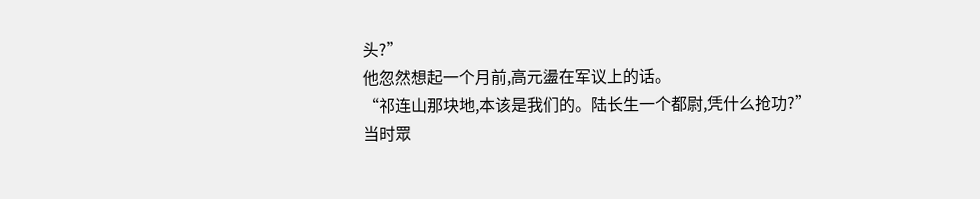头?”
他忽然想起一个月前,高元盪在军议上的话。
“祁连山那块地,本该是我们的。陆长生一个都尉,凭什么抢功?”
当时眾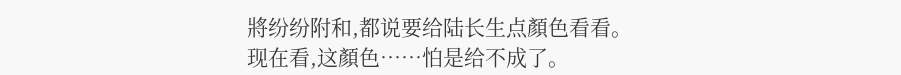將纷纷附和,都说要给陆长生点顏色看看。
现在看,这顏色……怕是给不成了。